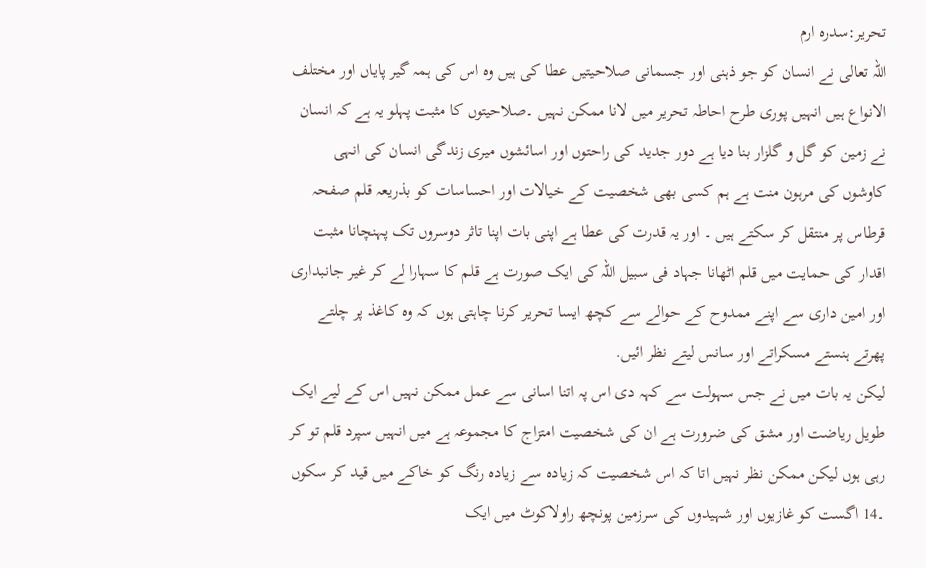تحریر:سدرہ ارم
اللہ تعالی نے انسان کو جو ذہنی اور جسمانی صلاحیتیں عطا کی ہیں وہ اس کی ہمہ گیر پایاں اور مختلف الانواع ہیں انہیں پوری طرح احاطہ تحریر میں لانا ممکن نہیں ۔صلاحیتوں کا مثبت پہلو یہ ہے کہ انسان نے زمین کو گل و گلزار بنا دیا ہے دور جدید کی راحتوں اور اسائشوں میری زندگی انسان کی انہی کاوشوں کی مرہون منت ہے ہم کسی بھی شخصیت کے خیالات اور احساسات کو بذریعہ قلم صفحہ قرطاس پر منتقل کر سکتے ہیں ۔ اور یہ قدرت کی عطا ہے اپنی بات اپنا تاثر دوسروں تک پہنچانا مثبت اقدار کی حمایت میں قلم اٹھانا جہاد فی سبیل اللہ کی ایک صورت ہے قلم کا سہارا لے کر غیر جانبداری اور امین داری سے اپنے ممدوح کے حوالے سے کچھ ایسا تحریر کرنا چاہتی ہوں کہ وہ کاغذ پر چلتے پھرتے ہنستے مسکراتے اور سانس لیتے نظر ائیں.
لیکن یہ بات میں نے جس سہولت سے کہہ دی اس پہ اتنا اسانی سے عمل ممکن نہیں اس کے لیے ایک طویل ریاضت اور مشق کی ضرورت ہے ان کی شخصیت امتزاج کا مجموعہ ہے میں انہیں سپرد قلم تو کر رہی ہوں لیکن ممکن نظر نہیں اتا کہ اس شخصیت کہ زیادہ سے زیادہ رنگ کو خاکے میں قید کر سکوں ۔14 اگست کو غازیوں اور شہیدوں کی سرزمین پونچھ راولاکوٹ میں ایک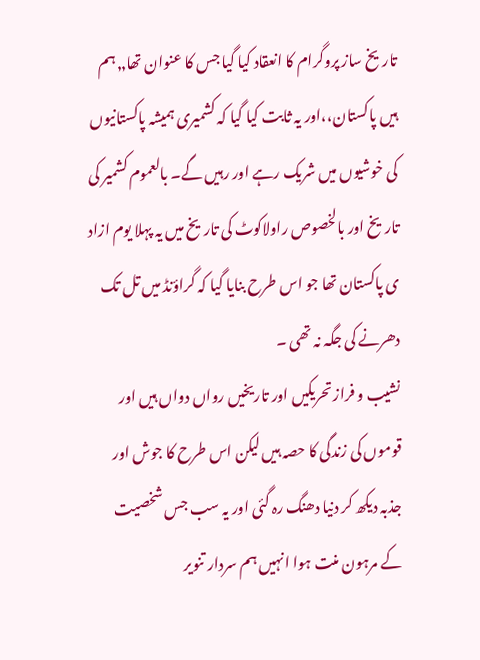تاریخ ساز پروگرام کا انعقاد کیا گیا جس کا عنوان تھا٫٫ ہم ہیں پاکستان،،اور یہ ثابت کیا گیا کہ کشمیری ہمیشہ پاکستانیوں کی خوشیوں میں شریک رہے اور رہیں گے۔ بالعموم کشمیر کی تاریخ اور بالخصوص راولاکوٹ کی تاریخ میں یہ پہلا یوم ازاد ی پاکستان تھا جو اس طرح بنایا گیا کہ گراؤنڈ میں تل تک دھرنے کی جگہ نہ تھی ۔
نشیب و فراز تحریکیں اور تاریخیں رواں دواں ہیں اور قوموں کی زندگی کا حصہ ہیں لیکن اس طرح کا جوش اور جذبہ دیکھ کر دنیا دھنگ رہ گئی اور یہ سب جس شخصیت کے مرہون منت ہوا انہیں ہم سردار تنویر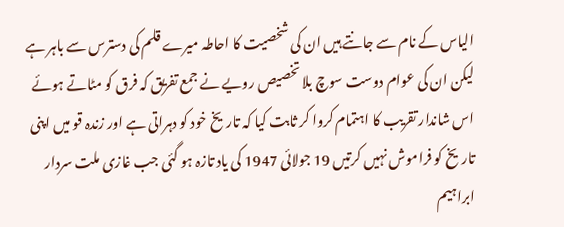الیاس کے نام سے جانتے ہیں ان کی شخصیت کا احاطہ میرے قلم کی دسترس سے باہر ہے لیکن ان کی عوام دوست سوچ بلا تخصیص رویے نے جمع تفریق کہ فرق کو مٹاتے ہوئے اس شاندار تقریب کا اہتمام کروا کر ثابت کیا کہ تاریخ خود کو دہراتی ہے اور زندہ قو میں اپنی تاریخ کو فراموش نہیں کرتیں 19 جولائی 1947 کی یاد تازہ ہو گئی جب غازی ملت سردار ابراہیم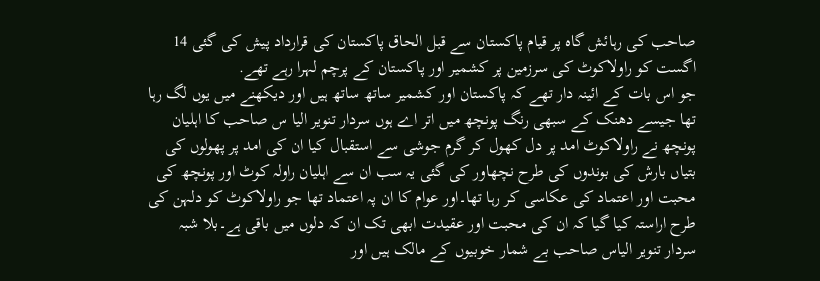صاحب کی رہائش گاہ پر قیام پاکستان سے قبل الحاق پاکستان کی قرارداد پیش کی گئی 14 اگست کو راولاکوٹ کی سرزمین پر کشمیر اور پاکستان کے پرچم لہرا رہے تھے.
جو اس بات کے ائینہ دار تھے کہ پاکستان اور کشمیر ساتھ ساتھ ہیں اور دیکھنے میں یوں لگ رہا تھا جیسے دھنک کے سبھی رنگ پونچھ میں اتر اے ہوں سردار تنویر الیا س صاحب کا اہلیان پونچھ نے راولاکوٹ امد پر دل کھول کر گرم جوشی سے استقبال کیا ان کی امد پر پھولوں کی بتیاں بارش کی بوندوں کی طرح نچھاور کی گئی یہ سب ان سے اہلیان راولہ کوٹ اور پونچھ کی محبت اور اعتماد کی عکاسی کر رہا تھا۔اور عوام کا ان پہ اعتماد تھا جو راولاکوٹ کو دلہن کی طرح اراستہ کیا گیا کہ ان کی محبت اور عقیدت ابھی تک ان کہ دلوں میں باقی ہے۔بلا شبہ سردار تنویر الیاس صاحب بے شمار خوبیوں کے مالک ہیں اور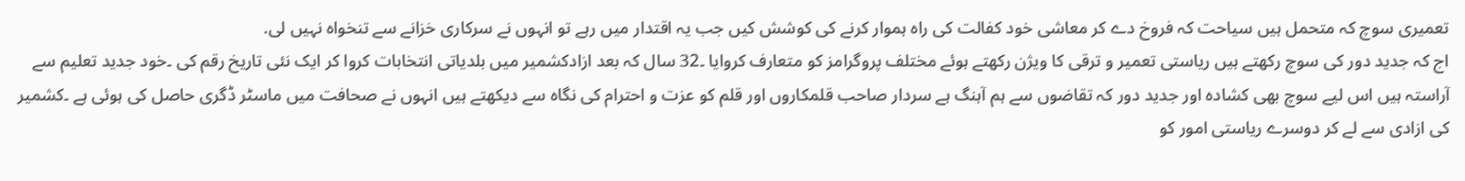تعمیری سوچ کہ متحمل ہیں سیاحت کہ فروخ دے کر معاشی خود کفالت کی راہ ہموار کرنے کی کوشش کیں جب یہ اقتدار میں رہے تو انہوں نے سرکاری خزانے سے تنخواہ نہیں لی.
اج کہ جدید دور کی سوچ رکھتے ہیں ریاستی تعمیر و ترقی کا ویژن رکھتے ہوئے مختلف پروگرامز کو متعارف کروایا ۔32 سال کہ بعد ازادکشمیر میں بلدیاتی انتخابات کروا کر ایک نئی تاریخ رقم کی ۔خود جدید تعلیم سے آراستہ ہیں اس لیے سوچ بھی کشادہ اور جدید دور کہ تقاضوں سے ہم آہنگ ہے سردار صاحب قلمکاروں اور قلم کو عزت و احترام کی نگاہ سے دیکھتے ہیں انہوں نے صحافت میں ماسٹر ڈگری حاصل کی ہوئی ہے ۔کشمیر کی ازادی سے لے کر دوسرے ریاستی امور کو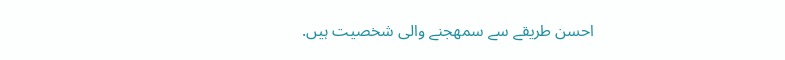احسن طریقے سے سمھجنے والی شخصیت ہیں.